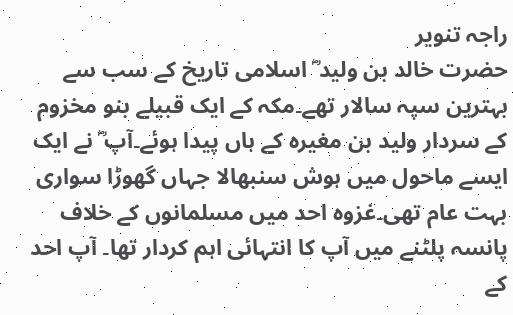راجہ تنویر
حضرت خالد بن ولید ؓ اسلامی تاریخ کے سب سے بہترین سپہ سالار تھے۔مکہ کے ایک قبیلے بنو مخزوم کے سردار ولید بن مغیرہ کے ہاں پیدا ہوئے۔آپ ؓ نے ایک ایسے ماحول میں ہوش سنبھالا جہاں گھوڑا سواری بہت عام تھی۔غزوہ احد میں مسلمانوں کے خلاف پانسہ پلٹنے میں آپ کا انتہائی اہم کردار تھا۔ آپ احد کے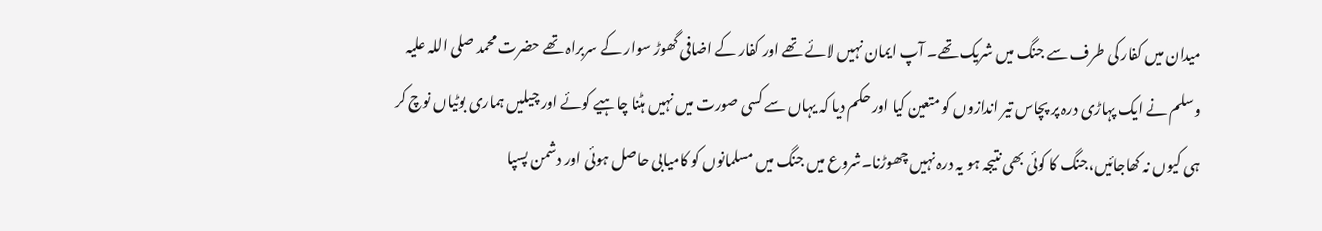میدان میں کفار کی طرف سے جنگ میں شریک تھے۔ آپ ایمان نہیں لائے تھے اور کفار کے اضافی گھوڑ سوار کے سربراہ تھے حضرت محمد صلی اللہ علیہ وسلم نے ایک پہاڑی درہ پر پچاس تیر اندازوں کو متعین کیا اور حکم دیا کہ یہاں سے کسی صورت میں نہیں ہٹنا چاہیے کوئے اور چیلیں ہماری بوٹیاں نوچ کر ہی کیوں نہ کھاجائیں،جنگ کا کوئی بھی نتیجہ ہو یہ درہ نہیں چھوڑنا۔شروع میں جنگ میں مسلمانوں کو کامیابی حاصل ہوئی اور دشمن پسپا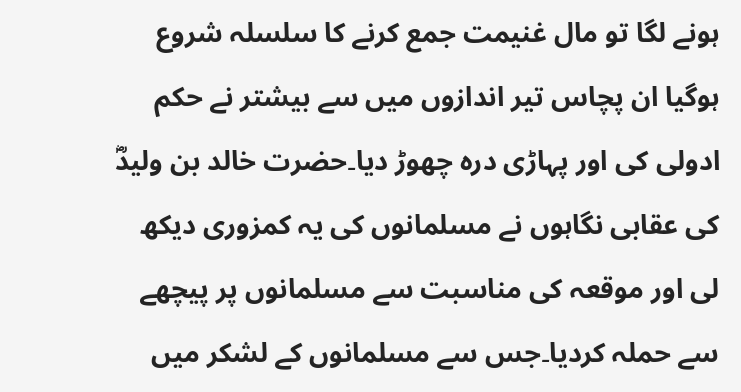ہونے لگا تو مال غنیمت جمع کرنے کا سلسلہ شروع ہوگیا ان پچاس تیر اندازوں میں سے بیشتر نے حکم ادولی کی اور پہاڑی درہ چھوڑ دیا۔حضرت خالد بن ولیدؓ کی عقابی نگاہوں نے مسلمانوں کی یہ کمزوری دیکھ لی اور موقعہ کی مناسبت سے مسلمانوں پر پیچھے سے حملہ کردیا۔جس سے مسلمانوں کے لشکر میں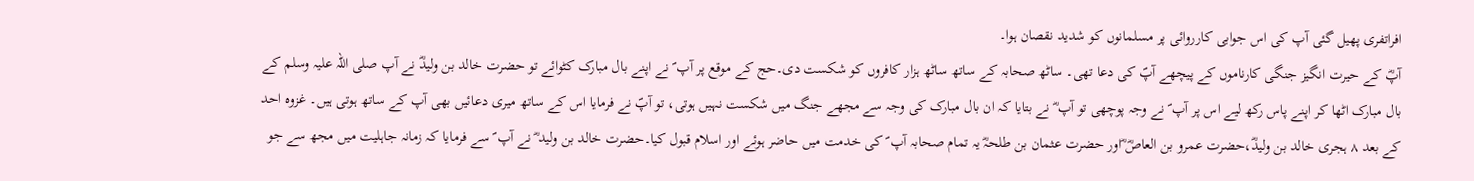افراتفری پھیل گئی آپ کی اس جوابی کارروائی پر مسلمانوں کو شدید نقصان ہوا۔
آپؓ کے حیرت انگیز جنگی کارناموں کے پیچھے آپؐ کی دعا تھی۔ ساٹھ صحابہ کے ساتھ ساٹھ ہزار کافروں کو شکست دی۔حج کے موقع پر آپ ؐ نے اپنے بال مبارک کٹوائے تو حضرت خالد بن ولیدؓ نے آپ صلی اللہ علیہ وسلم کے بال مبارک اٹھا کر اپنے پاس رکھ لیے اس پر آپ ؐ نے وجہ پوچھی تو آپ ؓ نے بتایا کہ ان بال مبارک کی وجہ سے مجھے جنگ میں شکست نہیں ہوتی، تو آپؐ نے فرمایا اس کے ساتھ میری دعائیں بھی آپ کے ساتھ ہوتی ہیں۔ غزوہ احد کے بعد ۸ ہجری خالد بن ولیدؓ،حضرت عمرو بن العاصؓ ؓاور حضرت عثمان بن طلحہؓ یہ تمام صحابہ آپ ؐ کی خدمت میں حاضر ہوئے اور اسلام قبول کیا۔حضرت خالد بن ولید ؓ نے آپ ؐ سے فرمایا کہ زمانہ جاہلیت میں مجھ سے جو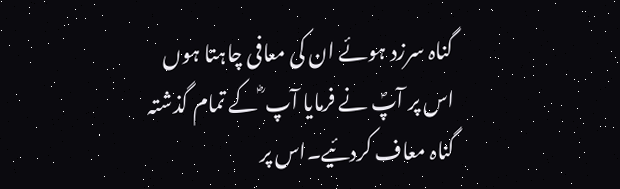گناہ سرزد ہوئے ان کی معافی چاہتا ہوں اس پر آپؐ نے فرمایا آپ ؓ کے تمام گذشتہ گناہ معاف کردئیے۔اس پر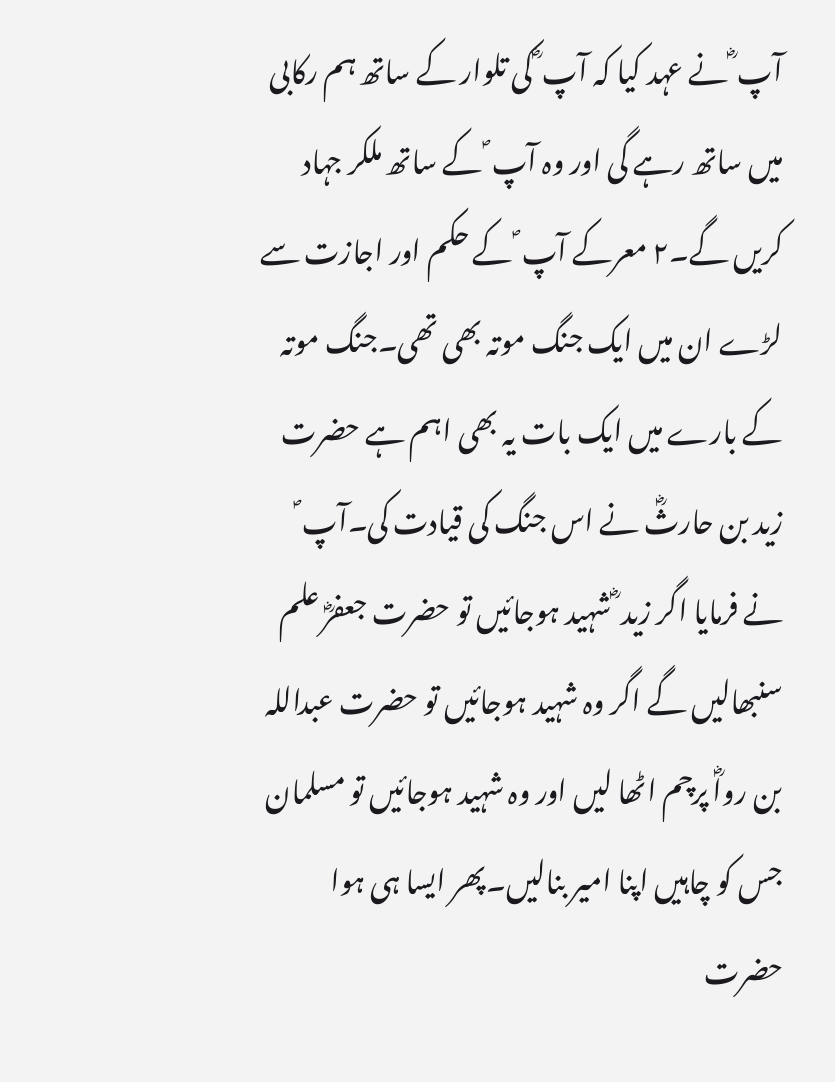آپ ؓ نے عہد کیا کہ آپ ؓ کی تلوار کے ساتھ ہم رکابی میں ساتھ رہے گی اور وہ آپ ؐ کے ساتھ ملکر جہاد کریں گے۔۲ معرکے آپ ؐ کے حکم اور اجازت سے لڑے ان میں ایک جنگ موتہ بھی تھی۔جنگ موتہ کے بارے میں ایک بات یہ بھی اہم ہے حضرت زید بن حارثؓ نے اس جنگ کی قیادت کی۔آپ ؐ نے فرمایا اگر زید ؓ شہید ہوجائیں تو حضرت جعفرؓ علم سنبھالیں گے اگر وہ شہید ہوجائیں تو حضرت عبداللہ بن رواؓ پرچم اٹھا لیں اور وہ شہید ہوجائیں تو مسلمان جس کو چاہیں اپنا امیر بنالیں۔پھر ایسا ہی ہوا حضرت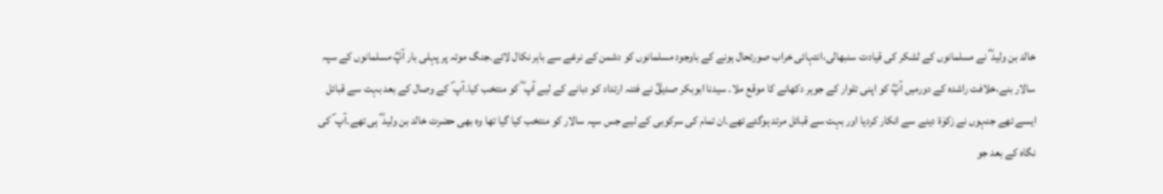خالد بن ولید ؓ نے مسلمانوں کے لشکر کی قیادت سنبھالی،انتہائی خراب صورتحال ہونے کے باوجود مسلمانوں کو دشمن کے نرغے سے باہر نکال لائے۔جنگ موتہ پر پہلی بار آپؓ مسلمانوں کے سپہ سالار بنے،خلافت راشدہ کے دورمیں آپؓ کو اپنی تلوار کے جوہر دکھانے کا موقع ملا۔ سیدنا ابوبکر صدیقؓ نے فتنہ ارتداد کو دبانے کے لیے آپ ؓ کو منتخب کیا۔آپ ؐ کے وصال کے بعد بہت سے قبائل ایسے تھے جنہوں نے زکوٰۃ دینے سے انکار کردیا اور بہت سے قبائل مرتد ہوگئے تھے۔ان تمام کی سرکوبی کے لیے جس سپہ سالار کو منتخب کیا گیا تھا وہ بھی حضرت خالد بن ولید ؓ ہی تھے۔آپ ؐ کی نگاہ کے بعد جو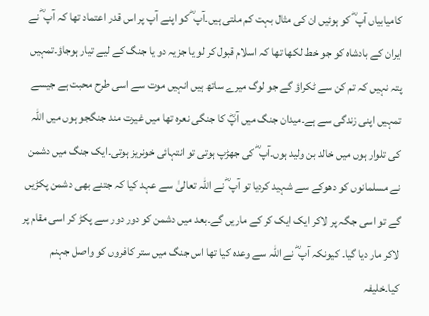کامیابیاں آپ ؓ کو ہوئیں ان کی مثال بہت کم ملتی ہیں۔آپ ؓ کو اپنے آپ پر اس قدر اعتماد تھا کہ آپ ؓ نے ایران کے بادشاہ کو جو خط لکھا تھا کہ اسلام قبول کر لو یا جزیہ دو یا جنگ کے لیے تیار ہوجاؤ۔تمہیں پتہ نہیں کہ تم کن سے ٹکراؤ گے جو لوگ میرے ساتھ ہیں انہیں موت سے اسی طرح محبت ہے جیسے تمہیں اپنی زندگی سے ہے۔میدان جنگ میں آپؓ کا جنگی نعرہ تھا میں غیرت مند جنگجو ہوں میں اللہ کی تلوار ہوں میں خالد بن ولید ہوں۔آپ ؓ کی جھڑپ ہوتی تو انتہائی خونریز ہوتی۔ایک جنگ میں دشمن نے مسلمانوں کو دھوکے سے شہید کردیا تو آپ ؓ نے اللہ تعالیٰ سے عہد کیا کہ جتنے بھی دشمن پکڑیں گے تو اسی جگہ پر لاکر ایک ایک کر کے ماریں گے۔بعد میں دشمن کو دور دور سے پکڑ کر اسی مقام پر لاکر مار دیا گیا۔ کیونکہ آپ ؓ نے اللہ سے وعدہ کیا تھا اس جنگ میں ستر کافروں کو واصل جہنم کیا۔خلیفہ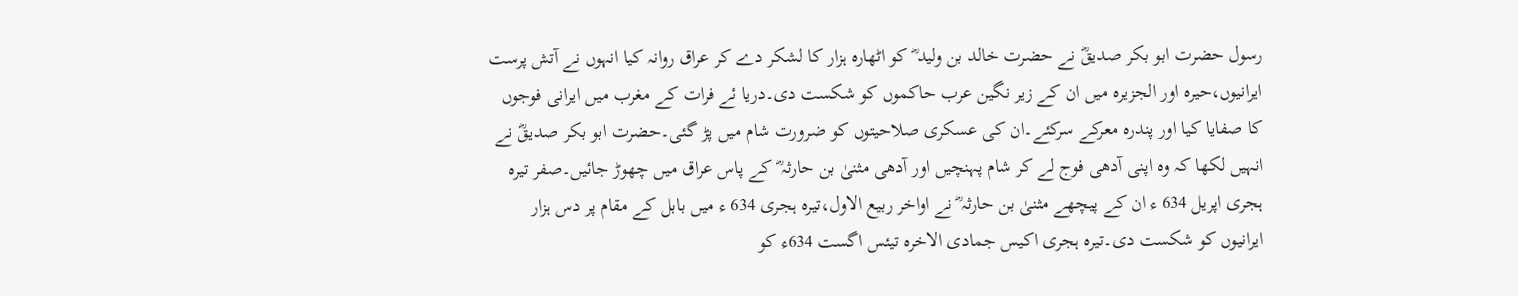رسول حضرت ابو بکر صدیقؓ نے حضرت خالد بن ولید ؓ کو اٹھارہ ہزار کا لشکر دے کر عراق روانہ کیا انہوں نے آتش پرست ایرانیوں،حیرہ اور الجزیرہ میں ان کے زیر نگین عرب حاکموں کو شکست دی۔دریا ئے فرات کے مغرب میں ایرانی فوجوں کا صفایا کیا اور پندرہ معرکے سرکئے۔ان کی عسکری صلاحیتوں کو ضرورت شام میں پڑ گئی۔حضرت ابو بکر صدیقؓ نے انہیں لکھا کہ وہ اپنی آدھی فوج لے کر شام پہنچیں اور آدھی مثنیٰ بن حارثہ ؓ کے پاس عراق میں چھوڑ جائیں۔صفر تیرہ ہجری اپریل 634 ء ان کے پیچھے مثنیٰ بن حارثہ ؓ نے اواخر ربیع الاول،تیرہ ہجری 634 ء میں بابل کے مقام پر دس ہزار ایرانیوں کو شکست دی۔تیرہ ہجری اکیس جمادی الاخرہ تیئس اگست 634ء کو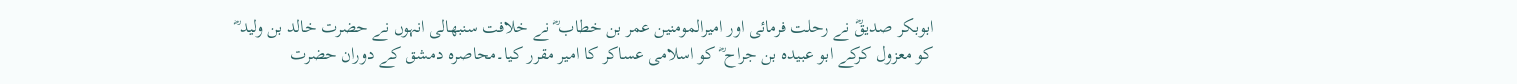ابوبکر صدیقؓ نے رحلت فرمائی اور امیرالمومنین عمر بن خطاب ؓ نے خلافت سنبھالی انہوں نے حضرت خالد بن ولید ؓ کو معزول کرکے ابو عبیدہ بن جراح ؓ کو اسلامی عساکر کا امیر مقرر کیا۔محاصرہ دمشق کے دوران حضرت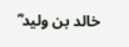خالد بن ولید ؓ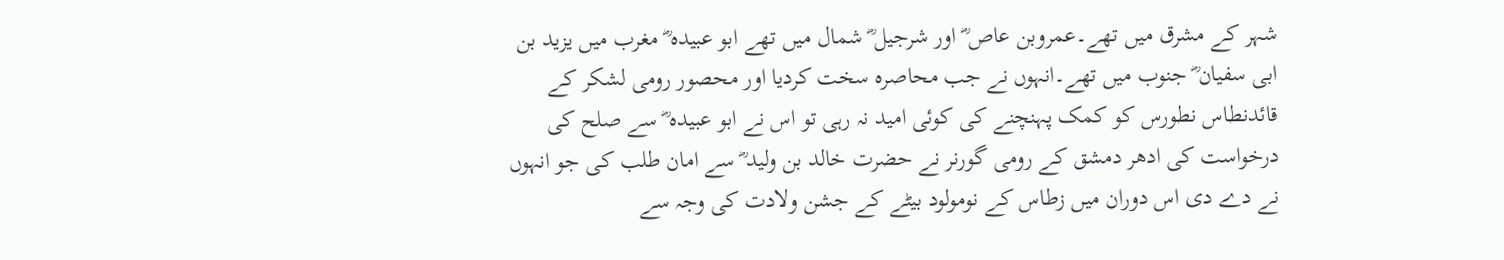شہر کے مشرق میں تھے۔عمروبن عاص ؓ اور شرجیل ؓ شمال میں تھے ابو عبیدہ ؓ مغرب میں یزید بن ابی سفیان ؓ جنوب میں تھے۔انہوں نے جب محاصرہ سخت کردیا اور محصور رومی لشکر کے قائدنطاس نطورس کو کمک پہنچنے کی کوئی امید نہ رہی تو اس نے ابو عبیدہ ؓ سے صلح کی درخواست کی ادھر دمشق کے رومی گورنر نے حضرت خالد بن ولید ؓ سے امان طلب کی جو انہوں نے دے دی اس دوران میں زطاس کے نومولود بیٹے کے جشن ولادت کی وجہ سے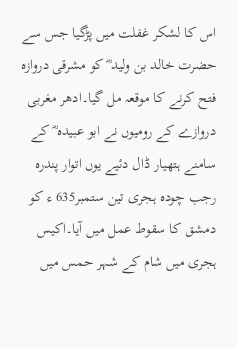اس کا لشکر غفلت میں پڑگیا جس سے حضرت خالد بن ولید ؓ کو مشرقی دروازہ فتح کرنے کا موقعہ مل گیا۔ادھر مغربی دروازے کے رومیوں نے ابو عبیدہ ؓ کے سامنے ہتھیار ڈال دئیے یوں اتوار پندرہ رجب چودہ ہجری تین ستمبر635 ء کو دمشق کا سقوط عمل میں آیا۔اکیس ہجری میں شام کے شہر حمس میں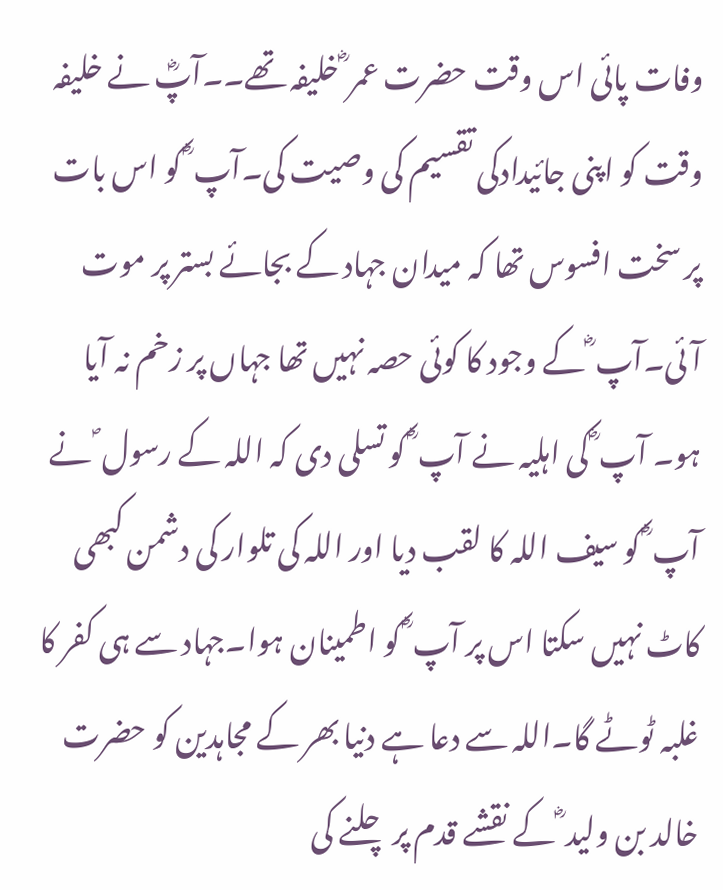وفات پائی اس وقت حضرت عمر ؓ خلیفہ تھے۔۔آپؓ نے خلیفہ وقت کو اپنی جائیدادکی تقسیم کی وصیت کی۔آپ ؓ کو اس بات پر سخت افسوس تھا کہ میدان جہاد کے بجائے بستر پر موت آئی۔آپ ؓ کے وجود کا کوئی حصہ نہیں تھا جہاں پر زخم نہ آیا ہو۔ آپ ؓ کی اہلیہ نے آپ ؓ کو تسلی دی کہ اللہ کے رسول ؐ نے آپ ؓ کو سیف اللہ کا لقب دیا اور اللہ کی تلوار کی دشمن کبھی کاٹ نہیں سکتا اس پر آپ ؓ کو اطمینان ہوا۔جہاد سے ہی کفر کا غلبہ ٹوٹے گا۔اللہ سے دعا ہے دنیا بھر کے مجاہدین کو حضرت خالد بن ولید ؓ کے نقشے قدم پر چلنے کی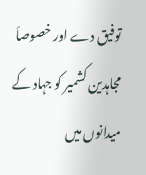توفیق دے اور خصوصاَ مجاہدین کشمیر کو جہاد کے میدانوں میں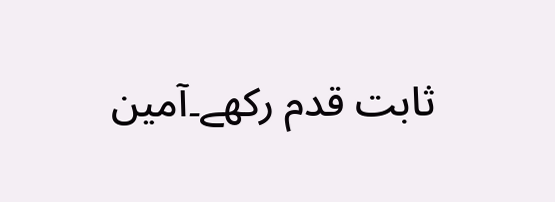ثابت قدم رکھے۔آمین